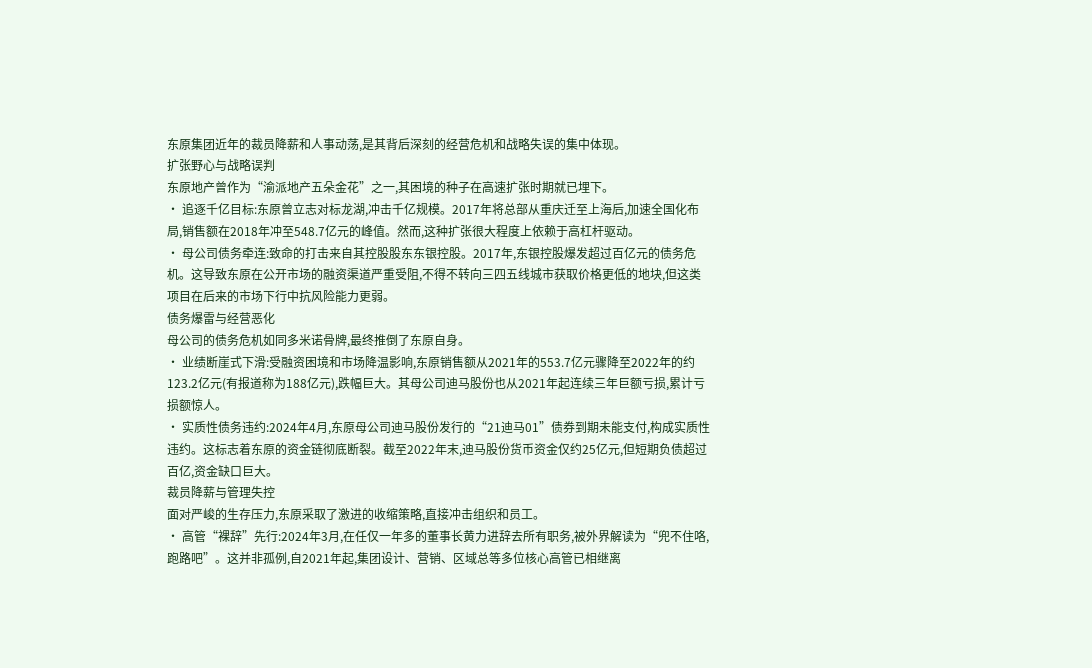东原集团近年的裁员降薪和人事动荡,是其背后深刻的经营危机和战略失误的集中体现。
扩张野心与战略误判
东原地产曾作为“渝派地产五朵金花”之一,其困境的种子在高速扩张时期就已埋下。
• 追逐千亿目标:东原曾立志对标龙湖,冲击千亿规模。2017年将总部从重庆迁至上海后,加速全国化布局,销售额在2018年冲至548.7亿元的峰值。然而,这种扩张很大程度上依赖于高杠杆驱动。
• 母公司债务牵连:致命的打击来自其控股股东东银控股。2017年,东银控股爆发超过百亿元的债务危机。这导致东原在公开市场的融资渠道严重受阻,不得不转向三四五线城市获取价格更低的地块,但这类项目在后来的市场下行中抗风险能力更弱。
债务爆雷与经营恶化
母公司的债务危机如同多米诺骨牌,最终推倒了东原自身。
• 业绩断崖式下滑:受融资困境和市场降温影响,东原销售额从2021年的553.7亿元骤降至2022年的约123.2亿元(有报道称为188亿元),跌幅巨大。其母公司迪马股份也从2021年起连续三年巨额亏损,累计亏损额惊人。
• 实质性债务违约:2024年4月,东原母公司迪马股份发行的“21迪马01”债券到期未能支付,构成实质性违约。这标志着东原的资金链彻底断裂。截至2022年末,迪马股份货币资金仅约25亿元,但短期负债超过百亿,资金缺口巨大。
裁员降薪与管理失控
面对严峻的生存压力,东原采取了激进的收缩策略,直接冲击组织和员工。
• 高管“裸辞”先行:2024年3月,在任仅一年多的董事长黄力进辞去所有职务,被外界解读为“兜不住咯,跑路吧”。这并非孤例,自2021年起,集团设计、营销、区域总等多位核心高管已相继离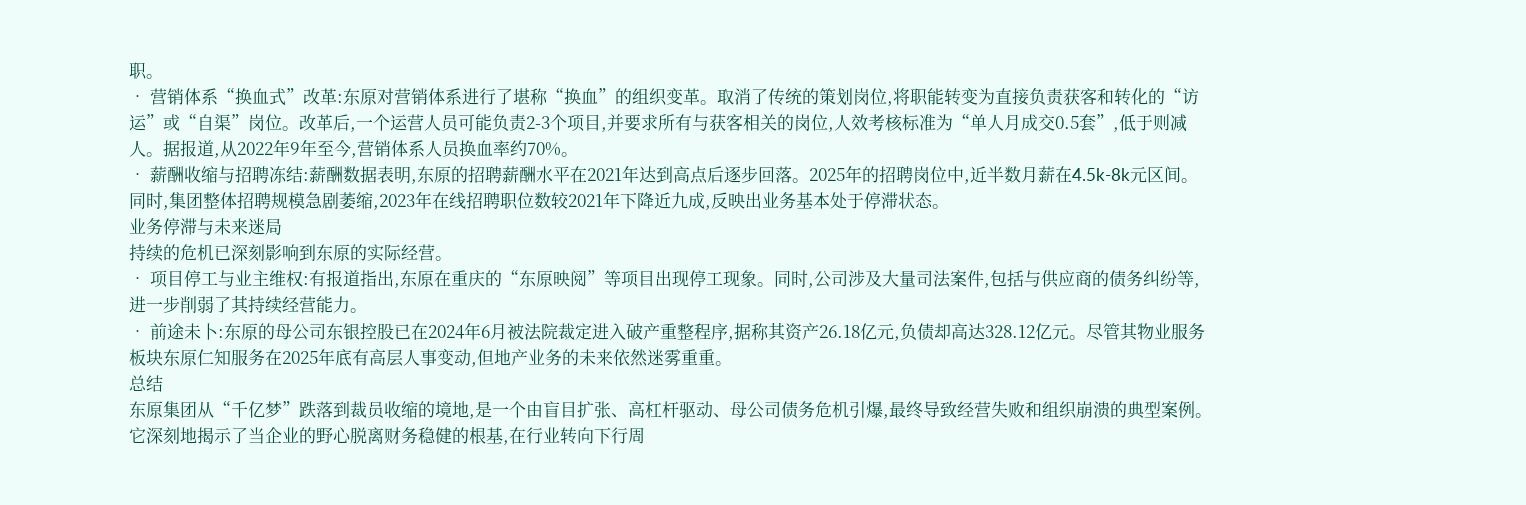职。
• 营销体系“换血式”改革:东原对营销体系进行了堪称“换血”的组织变革。取消了传统的策划岗位,将职能转变为直接负责获客和转化的“访运”或“自渠”岗位。改革后,一个运营人员可能负责2-3个项目,并要求所有与获客相关的岗位,人效考核标准为“单人月成交0.5套”,低于则减人。据报道,从2022年9年至今,营销体系人员换血率约70%。
• 薪酬收缩与招聘冻结:薪酬数据表明,东原的招聘薪酬水平在2021年达到高点后逐步回落。2025年的招聘岗位中,近半数月薪在4.5k-8k元区间。同时,集团整体招聘规模急剧萎缩,2023年在线招聘职位数较2021年下降近九成,反映出业务基本处于停滞状态。
业务停滞与未来迷局
持续的危机已深刻影响到东原的实际经营。
• 项目停工与业主维权:有报道指出,东原在重庆的“东原映阅”等项目出现停工现象。同时,公司涉及大量司法案件,包括与供应商的债务纠纷等,进一步削弱了其持续经营能力。
• 前途未卜:东原的母公司东银控股已在2024年6月被法院裁定进入破产重整程序,据称其资产26.18亿元,负债却高达328.12亿元。尽管其物业服务板块东原仁知服务在2025年底有高层人事变动,但地产业务的未来依然迷雾重重。
总结
东原集团从“千亿梦”跌落到裁员收缩的境地,是一个由盲目扩张、高杠杆驱动、母公司债务危机引爆,最终导致经营失败和组织崩溃的典型案例。它深刻地揭示了当企业的野心脱离财务稳健的根基,在行业转向下行周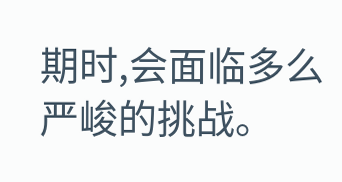期时,会面临多么严峻的挑战。